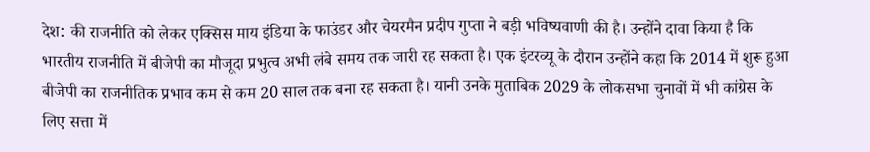देश: की राजनीति को लेकर एक्सिस माय इंडिया के फाउंडर और चेयरमैन प्रदीप गुप्ता ने बड़ी भविष्यवाणी की है। उन्होंने दावा किया है कि भारतीय राजनीति में बीजेपी का मौजूदा प्रभुत्व अभी लंबे समय तक जारी रह सकता है। एक इंटरव्यू के दौरान उन्होंने कहा कि 2014 में शुरू हुआ बीजेपी का राजनीतिक प्रभाव कम से कम 20 साल तक बना रह सकता है। यानी उनके मुताबिक 2029 के लोकसभा चुनावों में भी कांग्रेस के लिए सत्ता में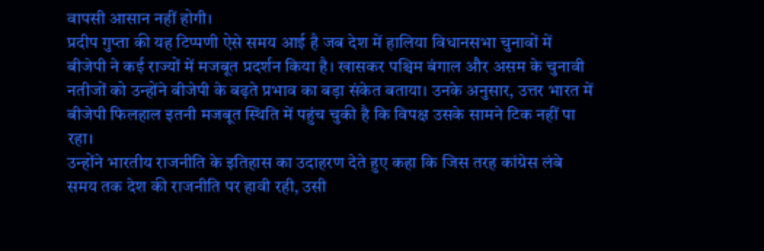वापसी आसान नहीं होगी।
प्रदीप गुप्ता की यह टिप्पणी ऐसे समय आई है जब देश में हालिया विधानसभा चुनावों में बीजेपी ने कई राज्यों में मजबूत प्रदर्शन किया है। खासकर पश्चिम बंगाल और असम के चुनावी नतीजों को उन्होंने बीजेपी के बढ़ते प्रभाव का बड़ा संकेत बताया। उनके अनुसार, उत्तर भारत में बीजेपी फिलहाल इतनी मजबूत स्थिति में पहुंच चुकी है कि विपक्ष उसके सामने टिक नहीं पा रहा।
उन्होंने भारतीय राजनीति के इतिहास का उदाहरण देते हुए कहा कि जिस तरह कांग्रेस लंबे समय तक देश की राजनीति पर हावी रही, उसी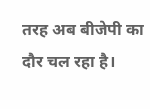तरह अब बीजेपी का दौर चल रहा है।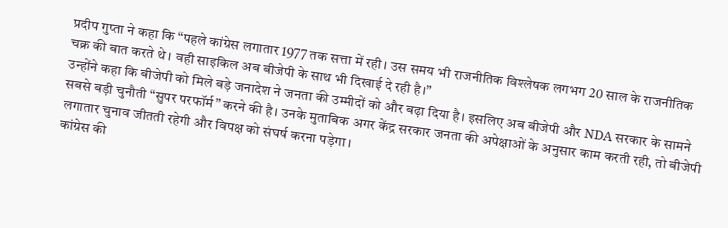प्रदीप गुप्ता ने कहा कि “पहले कांग्रेस लगातार 1977 तक सत्ता में रही। उस समय भी राजनीतिक विश्लेषक लगभग 20 साल के राजनीतिक चक्र की बात करते थे। वही साइकिल अब बीजेपी के साथ भी दिखाई दे रही है।”
उन्होंने कहा कि बीजेपी को मिले बड़े जनादेश ने जनता की उम्मीदों को और बढ़ा दिया है। इसलिए अब बीजेपी और NDA सरकार के सामने सबसे बड़ी चुनौती “सुपर परफॉर्म” करने की है। उनके मुताबिक अगर केंद्र सरकार जनता की अपेक्षाओं के अनुसार काम करती रही, तो बीजेपी लगातार चुनाव जीतती रहेगी और विपक्ष को संघर्ष करना पड़ेगा।
कांग्रेस की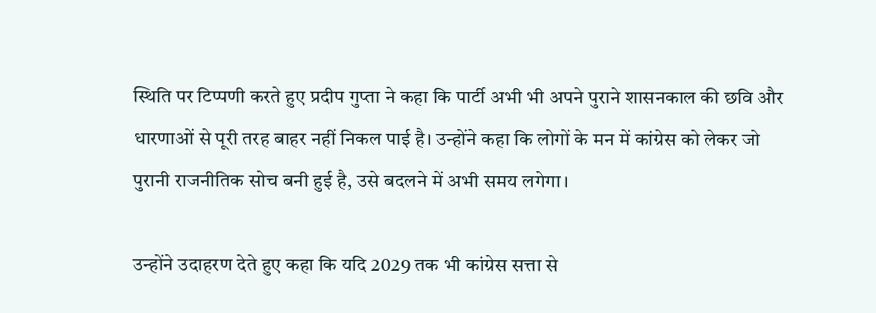स्थिति पर टिप्पणी करते हुए प्रदीप गुप्ता ने कहा कि पार्टी अभी भी अपने पुराने शासनकाल की छवि और धारणाओं से पूरी तरह बाहर नहीं निकल पाई है। उन्होंने कहा कि लोगों के मन में कांग्रेस को लेकर जो पुरानी राजनीतिक सोच बनी हुई है, उसे बदलने में अभी समय लगेगा।

उन्होंने उदाहरण देते हुए कहा कि यदि 2029 तक भी कांग्रेस सत्ता से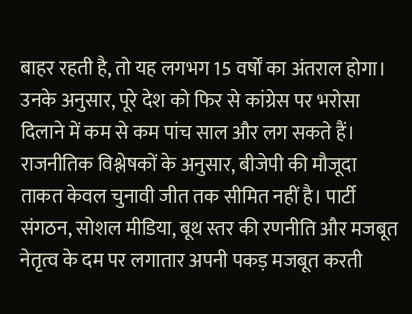बाहर रहती है, तो यह लगभग 15 वर्षों का अंतराल होगा। उनके अनुसार, पूरे देश को फिर से कांग्रेस पर भरोसा दिलाने में कम से कम पांच साल और लग सकते हैं।
राजनीतिक विश्लेषकों के अनुसार, बीजेपी की मौजूदा ताकत केवल चुनावी जीत तक सीमित नहीं है। पार्टी संगठन, सोशल मीडिया, बूथ स्तर की रणनीति और मजबूत नेतृत्व के दम पर लगातार अपनी पकड़ मजबूत करती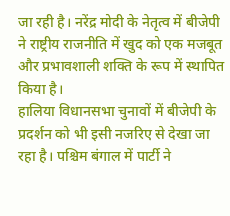जा रही है। नरेंद्र मोदी के नेतृत्व में बीजेपी ने राष्ट्रीय राजनीति में खुद को एक मजबूत और प्रभावशाली शक्ति के रूप में स्थापित किया है।
हालिया विधानसभा चुनावों में बीजेपी के प्रदर्शन को भी इसी नजरिए से देखा जा रहा है। पश्चिम बंगाल में पार्टी ने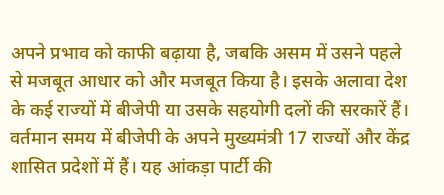अपने प्रभाव को काफी बढ़ाया है, जबकि असम में उसने पहले से मजबूत आधार को और मजबूत किया है। इसके अलावा देश के कई राज्यों में बीजेपी या उसके सहयोगी दलों की सरकारें हैं।
वर्तमान समय में बीजेपी के अपने मुख्यमंत्री 17 राज्यों और केंद्र शासित प्रदेशों में हैं। यह आंकड़ा पार्टी की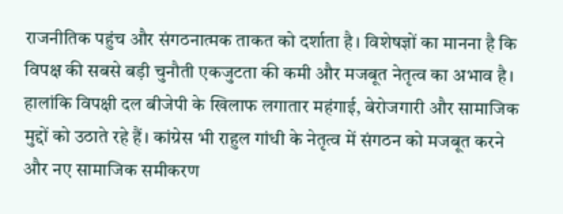राजनीतिक पहुंच और संगठनात्मक ताकत को दर्शाता है। विशेषज्ञों का मानना है कि विपक्ष की सबसे बड़ी चुनौती एकजुटता की कमी और मजबूत नेतृत्व का अभाव है।
हालांकि विपक्षी दल बीजेपी के खिलाफ लगातार महंगाई, बेरोजगारी और सामाजिक मुद्दों को उठाते रहे हैं। कांग्रेस भी राहुल गांधी के नेतृत्व में संगठन को मजबूत करने और नए सामाजिक समीकरण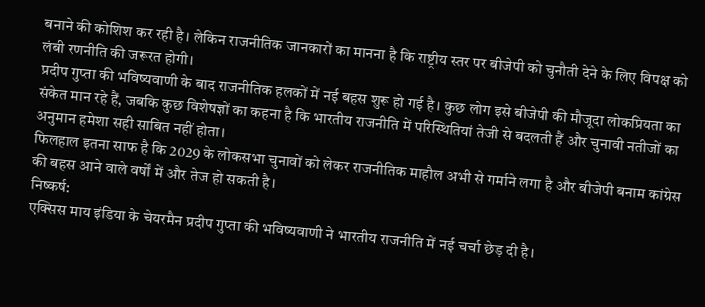बनाने की कोशिश कर रही है। लेकिन राजनीतिक जानकारों का मानना है कि राष्ट्रीय स्तर पर बीजेपी को चुनौती देने के लिए विपक्ष को लंबी रणनीति की जरूरत होगी।
प्रदीप गुप्ता की भविष्यवाणी के बाद राजनीतिक हलकों में नई बहस शुरू हो गई है। कुछ लोग इसे बीजेपी की मौजूदा लोकप्रियता का संकेत मान रहे हैं, जबकि कुछ विशेषज्ञों का कहना है कि भारतीय राजनीति में परिस्थितियां तेजी से बदलती हैं और चुनावी नतीजों का अनुमान हमेशा सही साबित नहीं होता।
फिलहाल इतना साफ है कि 2029 के लोकसभा चुनावों को लेकर राजनीतिक माहौल अभी से गर्माने लगा है और बीजेपी बनाम कांग्रेस की बहस आने वाले वर्षों में और तेज हो सकती है।
निष्कर्ष:
एक्सिस माय इंडिया के चेयरमैन प्रदीप गुप्ता की भविष्यवाणी ने भारतीय राजनीति में नई चर्चा छेड़ दी है।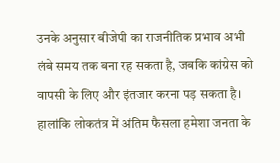उनके अनुसार बीजेपी का राजनीतिक प्रभाव अभी लंबे समय तक बना रह सकता है, जबकि कांग्रेस को वापसी के लिए और इंतजार करना पड़ सकता है। हालांकि लोकतंत्र में अंतिम फैसला हमेशा जनता के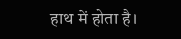हाथ में होता है।